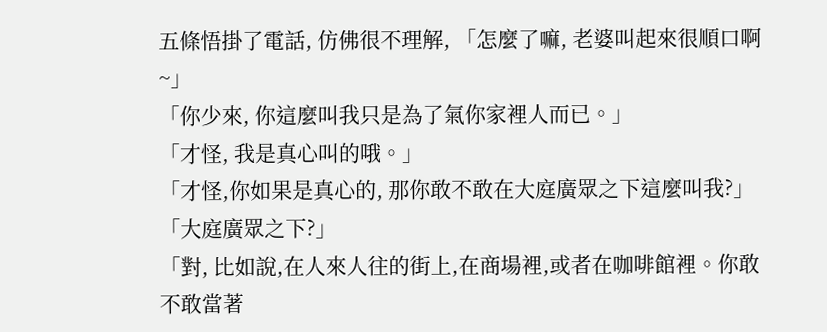五條悟掛了電話, 仿佛很不理解, 「怎麼了嘛, 老婆叫起來很順口啊~」
「你少來, 你這麼叫我只是為了氣你家裡人而已。」
「才怪, 我是真心叫的哦。」
「才怪,你如果是真心的, 那你敢不敢在大庭廣眾之下這麼叫我?」
「大庭廣眾之下?」
「對, 比如說,在人來人往的街上,在商場裡,或者在咖啡館裡。你敢不敢當著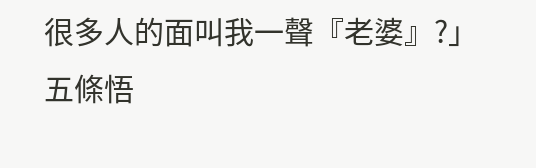很多人的面叫我一聲『老婆』?」
五條悟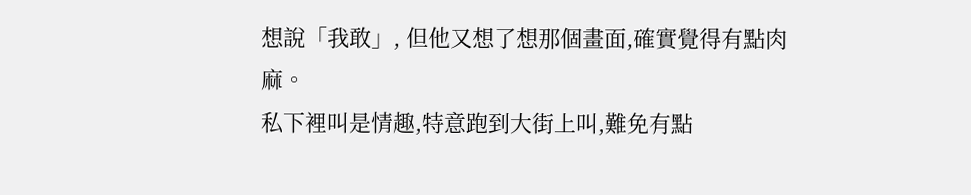想說「我敢」, 但他又想了想那個畫面,確實覺得有點肉麻。
私下裡叫是情趣,特意跑到大街上叫,難免有點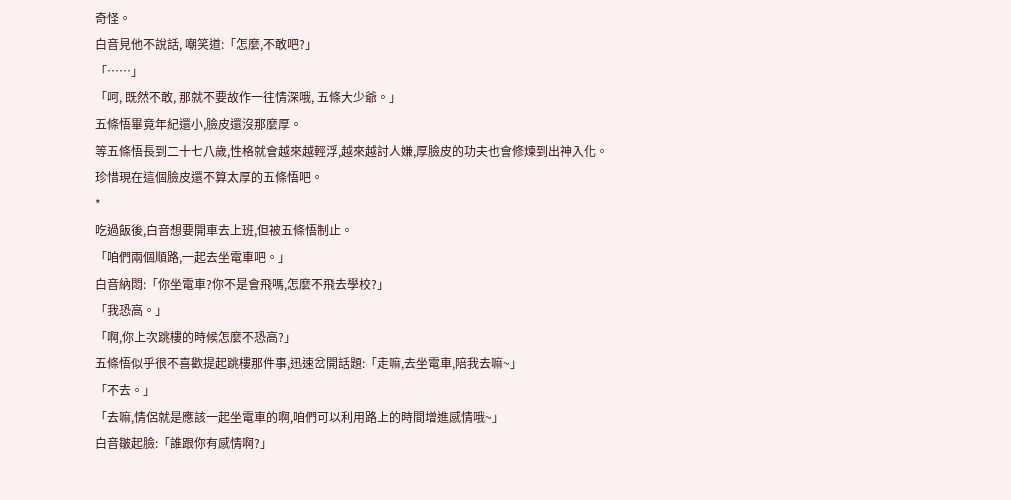奇怪。
白音見他不說話, 嘲笑道:「怎麼,不敢吧?」
「……」
「呵, 既然不敢, 那就不要故作一往情深哦, 五條大少爺。」
五條悟畢竟年紀還小,臉皮還沒那麼厚。
等五條悟長到二十七八歲,性格就會越來越輕浮,越來越討人嫌,厚臉皮的功夫也會修煉到出神入化。
珍惜現在這個臉皮還不算太厚的五條悟吧。
*
吃過飯後,白音想要開車去上班,但被五條悟制止。
「咱們兩個順路,一起去坐電車吧。」
白音納悶:「你坐電車?你不是會飛嗎,怎麼不飛去學校?」
「我恐高。」
「啊,你上次跳樓的時候怎麼不恐高?」
五條悟似乎很不喜歡提起跳樓那件事,迅速岔開話題:「走嘛,去坐電車,陪我去嘛~」
「不去。」
「去嘛,情侶就是應該一起坐電車的啊,咱們可以利用路上的時間增進感情哦~」
白音皺起臉:「誰跟你有感情啊?」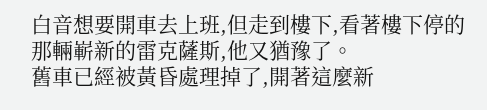白音想要開車去上班,但走到樓下,看著樓下停的那輛嶄新的雷克薩斯,他又猶豫了。
舊車已經被黃昏處理掉了,開著這麼新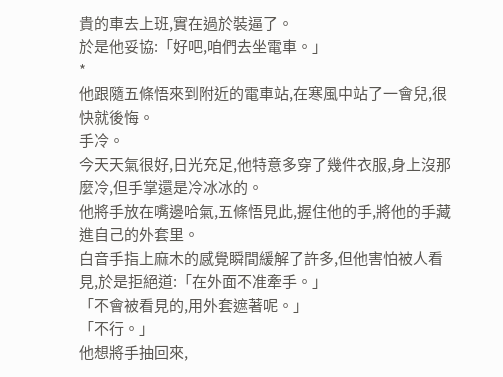貴的車去上班,實在過於裝逼了。
於是他妥協:「好吧,咱們去坐電車。」
*
他跟隨五條悟來到附近的電車站,在寒風中站了一會兒,很快就後悔。
手冷。
今天天氣很好,日光充足,他特意多穿了幾件衣服,身上沒那麼冷,但手掌還是冷冰冰的。
他將手放在嘴邊哈氣,五條悟見此,握住他的手,將他的手藏進自己的外套里。
白音手指上麻木的感覺瞬間緩解了許多,但他害怕被人看見,於是拒絕道:「在外面不准牽手。」
「不會被看見的,用外套遮著呢。」
「不行。」
他想將手抽回來,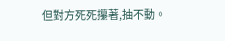但對方死死攥著,抽不動。